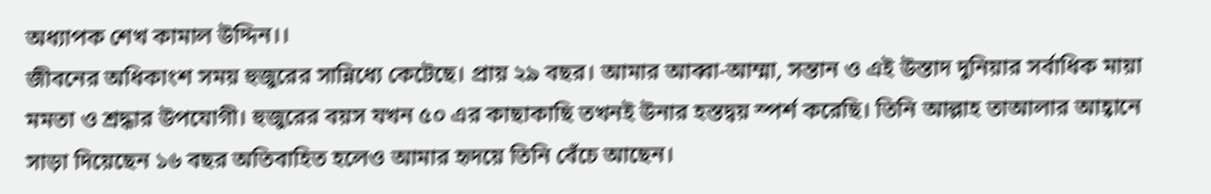অধ্যাপক শেখ কামাল উদ্দিন।।
জীবনের অধিকাংশ সময় হুজুরের সান্নিধ্যে কেটেছে। প্রায় ২৯ বছর। আমার আব্বা-আম্মা, সন্তান ও এই উস্তাদ দুনিয়ার সর্বাধিক মায়া মমতা ও শ্রদ্ধার উপযোগী। হুজুরের বয়স যখন ৫০ এর কাছাকাছি তখনই উনার হস্তদ্বয় স্পর্শ করেছি। তিনি আল্লাহ তাআলার আহ্বানে সাড়া দিয়েছেন ১৬ বছর অতিবাহিত হলেও আমার হৃদয়ে তিনি বেঁচে আছেন।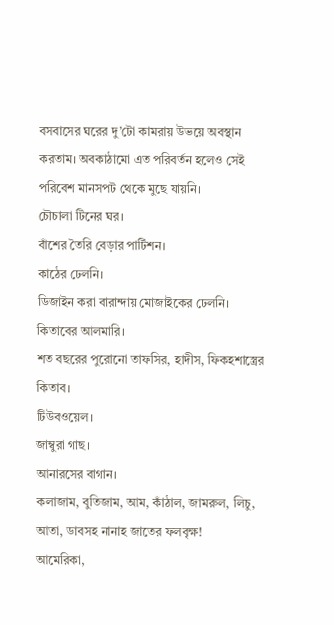বসবাসের ঘরের দু’টো কামরায় উভয়ে অবস্থান করতাম। অবকাঠামো এত পরিবর্তন হলেও সেই পরিবেশ মানসপট থেকে মুছে যায়নি।
চৌচালা টিনের ঘর।
বাঁশের তৈরি বেড়ার পার্টিশন।
কাঠের ঢেলনি।
ডিজাইন করা বারান্দায় মোজাইকের ঢেলনি।
কিতাবের আলমারি।
শত বছরের পুরোনো তাফসির, হাদীস, ফিকহশাস্ত্রের কিতাব।
টিউবওয়েল।
জাম্বুরা গাছ।
আনারসের বাগান।
কলাজাম, বুতিজাম, আম, কাঁঠাল, জামরুল, লিচু, আতা, ডাবসহ নানাহ জাতের ফলবৃক্ষ!
আমেরিকা,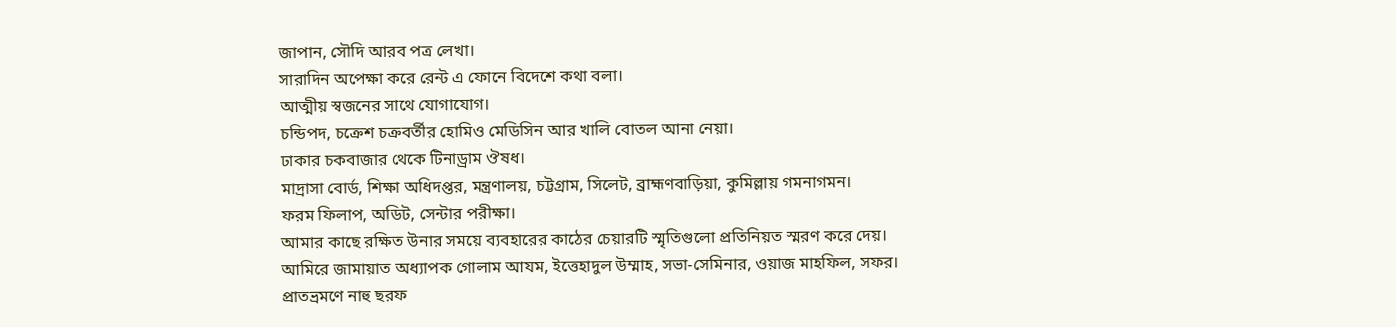জাপান, সৌদি আরব পত্র লেখা।
সারাদিন অপেক্ষা করে রেন্ট এ ফোনে বিদেশে কথা বলা।
আত্মীয় স্বজনের সাথে যোগাযোগ।
চন্ডিপদ, চক্রেশ চক্রবর্তীর হোমিও মেডিসিন আর খালি বোতল আনা নেয়া।
ঢাকার চকবাজার থেকে টিনাড্রাম ঔষধ।
মাদ্রাসা বোর্ড, শিক্ষা অধিদপ্তর, মন্ত্রণালয়, চট্টগ্রাম, সিলেট, ব্রাহ্মণবাড়িয়া, কুমিল্লায় গমনাগমন।
ফরম ফিলাপ, অডিট, সেন্টার পরীক্ষা।
আমার কাছে রক্ষিত উনার সময়ে ব্যবহারের কাঠের চেয়ারটি স্মৃতিগুলো প্রতিনিয়ত স্মরণ করে দেয়।
আমিরে জামায়াত অধ্যাপক গোলাম আযম, ইত্তেহাদুল উম্মাহ, সভা-সেমিনার, ওয়াজ মাহফিল, সফর।
প্রাতভ্রমণে নাহু ছরফ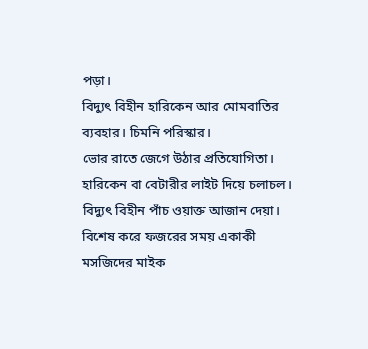পড়া।
বিদ্যুৎ বিহীন হারিকেন আর মোমবাতির ব্যবহার। চিমনি পরিস্কার।
ভোর রাতে জেগে উঠার প্রতিযোগিতা।
হারিকেন বা বেটারীর লাইট দিয়ে চলাচল।
বিদ্যুৎ বিহীন পাঁচ ওয়াক্ত আজান দেয়া। বিশেষ করে ফজরের সময় একাকী মসজিদের মাইক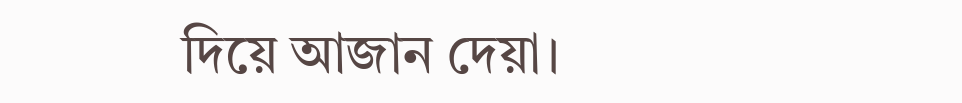দিয়ে আজান দেয়া।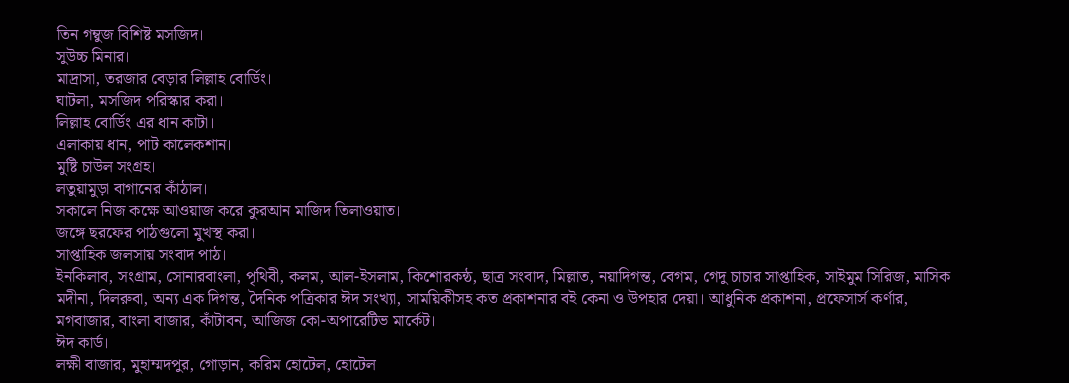তিন গম্বুজ বিশিষ্ট মসজিদ।
সুউচ্চ মিনার।
মাদ্রাসা, তরজার বেড়ার লিল্লাহ বোর্ডিং।
ঘাটলা, মসজিদ পরিস্কার করা।
লিল্লাহ বোর্ডিং এর ধান কাটা।
এলাকায় ধান, পাট কালেকশান।
মুষ্টি চাউল সংগ্রহ।
লতুয়ামুড়া বাগানের কাঁঠাল।
সকালে নিজ কক্ষে আওয়াজ করে কুরআন মাজিদ তিলাওয়াত।
জঙ্গে ছরফের পাঠগুলো মুখস্থ করা।
সাপ্তাহিক জলসায় সংবাদ পাঠ।
ইনকিলাব, সংগ্রাম, সোনারবাংলা, পৃথিবী, কলম, আল-ইসলাম, কিশোরকন্ঠ, ছাত্র সংবাদ, মিল্লাত, নয়াদিগন্ত, বেগম, গেদু চাচার সাপ্তাহিক, সাইমুম সিরিজ, মাসিক মদীনা, দিলরুবা, অন্য এক দিগন্ত, দৈনিক পত্রিকার ঈদ সংখ্যা, সাময়িকীসহ কত প্রকাশনার বই কেনা ও উপহার দেয়া। আধুনিক প্রকাশনা, প্রফেসার্স কর্ণার, মগবাজার, বাংলা বাজার, কাঁটাবন, আজিজ কো-অপারেটিভ মার্কেট।
ঈদ কার্ড।
লক্ষী বাজার, মুহাম্মদপুর, গোড়ান, করিম হোটেল, হোটেল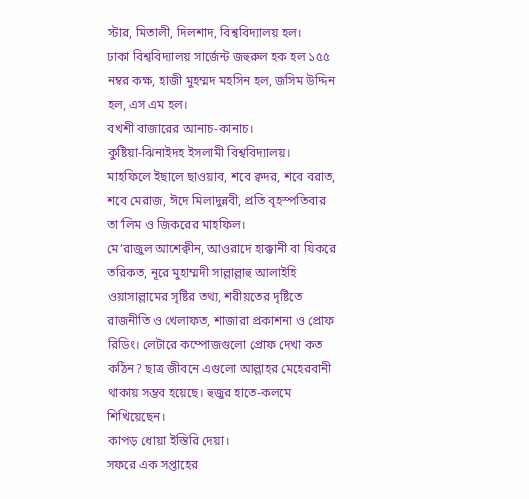স্টার, মিতালী, দিলশাদ, বিশ্ববিদ্যালয় হল।
ঢাকা বিশ্ববিদ্যালয় সার্জেন্ট জহুরুল হক হল ১৫৫ নম্বর কক্ষ, হাজী মুহম্মদ মহসিন হল, জসিম উদ্দিন হল, এস এম হল।
বখশী বাজারের আনাচ-কানাচ।
কুষ্টিয়া-ঝিনাইদহ ইসলামী বিশ্ববিদ্যালয়।
মাহফিলে ইছালে ছাওয়াব, শবে ক্বদর, শবে বরাত, শবে মেরাজ, ঈদে মিলাদুন্নবী, প্রতি বৃহস্পতিবার তা’লিম ও জিকরের মাহফিল।
মে’রাজুল আশেক্বীন, আওরাদে হাক্কানী বা যিকরে তরিকত, নূরে মুহাম্মদী সাল্লাল্লাহু আলাইহি ওয়াসাল্লামের সৃষ্টির তথ্য, শরীয়তের দৃষ্টিতে রাজনীতি ও খেলাফত, শাজারা প্রকাশনা ও প্রোফ রিডিং। লেটারে কম্পোজগুলো প্রোফ দেখা কত কঠিন? ছাত্র জীবনে এগুলো আল্লাহর মেহেরবানী থাকায় সম্ভব হয়েছে। হুজুর হাতে-কলমে শিখিয়েছেন।
কাপড় ধোয়া ইস্তিরি দেয়া।
সফরে এক সপ্তাহের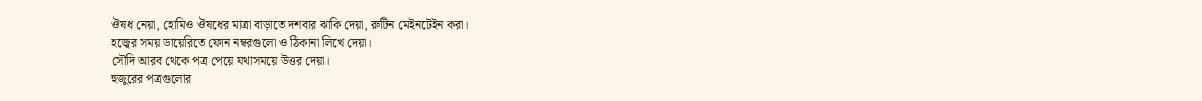ঔষধ নেয়া, হোমিও ঔষধের মাত্রা বাড়াতে দশবার ঝাকি দেয়া, রুটিন মেইনটেইন করা।
হজ্বের সময় ডায়েরিতে ফোন নম্বরগুলো ও ঠিকানা লিখে দেয়া।
সৌদি আরব থেকে পত্র পেয়ে যথাসময়ে উত্তর দেয়া।
হুজুরের পত্রগুলোর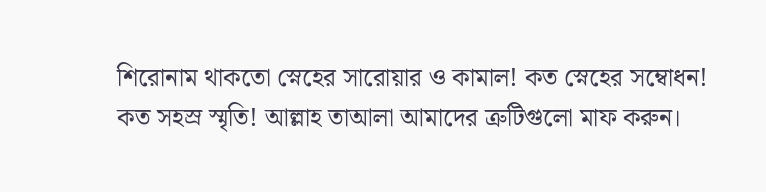শিরোনাম থাকতো স্নেহের সারোয়ার ও কামাল! কত স্নেহের সম্বোধন!
কত সহস্র স্মৃতি! আল্লাহ তাআলা আমাদের ত্রুটিগুলো মাফ করুন।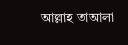আল্লাহ তাআলা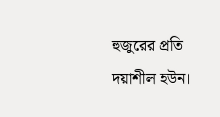হুজুরের প্রতি দয়াশীল হউন।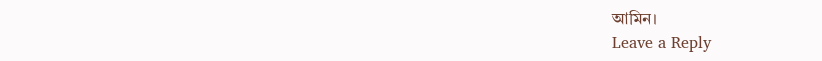আমিন।
Leave a Reply